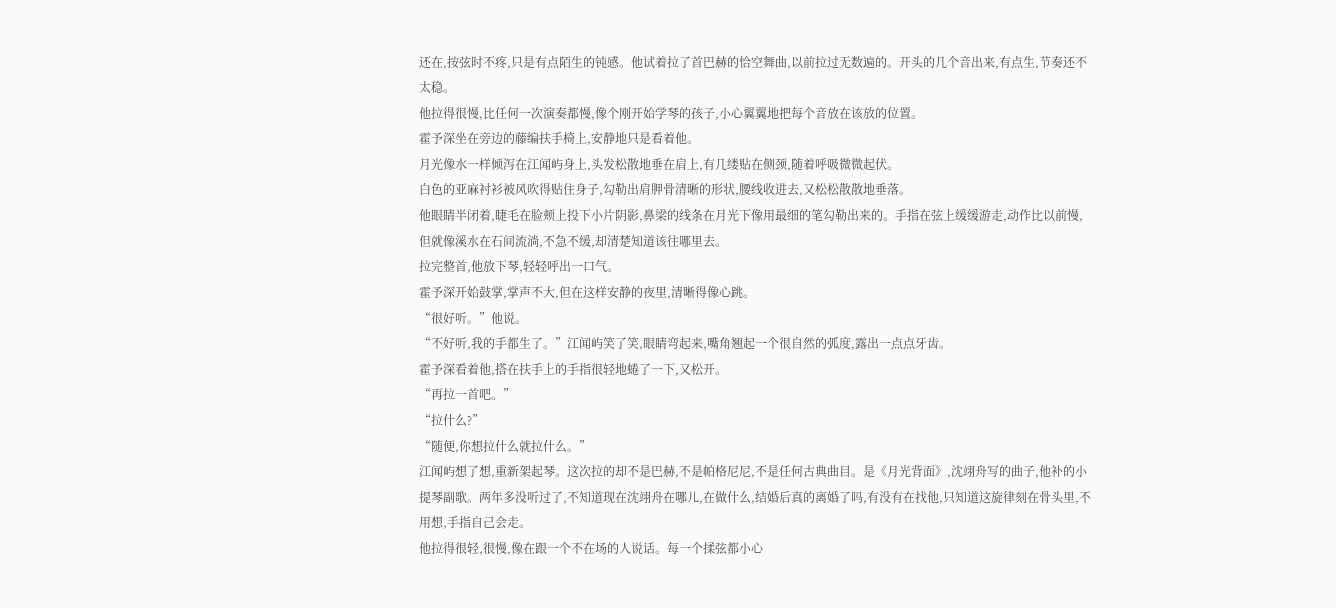还在,按弦时不疼,只是有点陌生的钝感。他试着拉了首巴赫的恰空舞曲,以前拉过无数遍的。开头的几个音出来,有点生,节奏还不太稳。
他拉得很慢,比任何一次演奏都慢,像个刚开始学琴的孩子,小心翼翼地把每个音放在该放的位置。
霍予深坐在旁边的藤编扶手椅上,安静地只是看着他。
月光像水一样倾泻在江闻屿身上,头发松散地垂在肩上,有几缕贴在侧颈,随着呼吸微微起伏。
白色的亚麻衬衫被风吹得贴住身子,勾勒出肩胛骨清晰的形状,腰线收进去,又松松散散地垂落。
他眼睛半闭着,睫毛在脸颊上投下小片阴影,鼻梁的线条在月光下像用最细的笔勾勒出来的。手指在弦上缓缓游走,动作比以前慢,但就像溪水在石间流淌,不急不缓,却清楚知道该往哪里去。
拉完整首,他放下琴,轻轻呼出一口气。
霍予深开始鼓掌,掌声不大,但在这样安静的夜里,清晰得像心跳。
“很好听。”他说。
“不好听,我的手都生了。”江闻屿笑了笑,眼睛弯起来,嘴角翘起一个很自然的弧度,露出一点点牙齿。
霍予深看着他,搭在扶手上的手指很轻地蜷了一下,又松开。
“再拉一首吧。”
“拉什么?”
“随便,你想拉什么就拉什么。”
江闻屿想了想,重新架起琴。这次拉的却不是巴赫,不是帕格尼尼,不是任何古典曲目。是《月光背面》,沈翊舟写的曲子,他补的小提琴副歌。两年多没听过了,不知道现在沈翊舟在哪儿,在做什么,结婚后真的离婚了吗,有没有在找他,只知道这旋律刻在骨头里,不用想,手指自己会走。
他拉得很轻,很慢,像在跟一个不在场的人说话。每一个揉弦都小心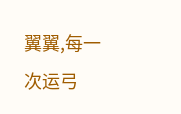翼翼,每一次运弓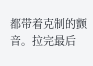都带着克制的颤音。拉完最后